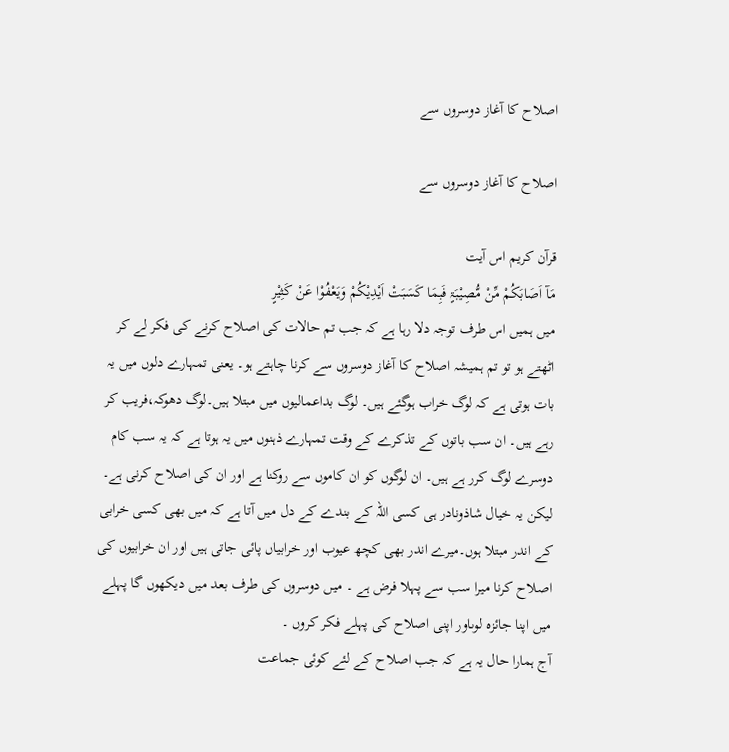اصلاح کا آغاز دوسروں سے

اصلاح کا آغاز دوسروں سے

قرآن کریم اس آیت
مَآ اَصَابَکُمْ مِّنْ مُّصِیْبَۃٍ فَبِمَا کَسَبَتْ اَیْدِیْکُمْ وَیَعْفُوْا عَنْ کَثِیْرٍ
میں ہمیں اس طرف توجہ دلا رہا ہے کہ جب تم حالات کی اصلاح کرنے کی فکر لے کر اٹھتے ہو تو تم ہمیشہ اصلاح کا آغاز دوسروں سے کرنا چاہتے ہو۔ یعنی تمہارے دلوں میں یہ بات ہوتی ہے کہ لوگ خراب ہوگئے ہیں۔ لوگ بداعمالیوں میں مبتلا ہیں۔لوگ دھوکہ،فریب کر رہے ہیں۔ ان سب باتوں کے تذکرے کے وقت تمہارے ذہنوں میں یہ ہوتا ہے کہ یہ سب کام دوسرے لوگ کرر ہے ہیں۔ ان لوگوں کو ان کاموں سے روکنا ہے اور ان کی اصلاح کرنی ہے۔
لیکن یہ خیال شاذونادر ہی کسی اللہ کے بندے کے دل میں آتا ہے کہ میں بھی کسی خرابی کے اندر مبتلا ہوں۔میرے اندر بھی کچھ عیوب اور خرابیاں پائی جاتی ہیں اور ان خرابیوں کی اصلاح کرنا میرا سب سے پہلا فرض ہے ۔ میں دوسروں کی طرف بعد میں دیکھوں گا پہلے میں اپنا جائزہ لوںاور اپنی اصلاح کی پہلے فکر کروں ۔
آج ہمارا حال یہ ہے کہ جب اصلاح کے لئے کوئی جماعت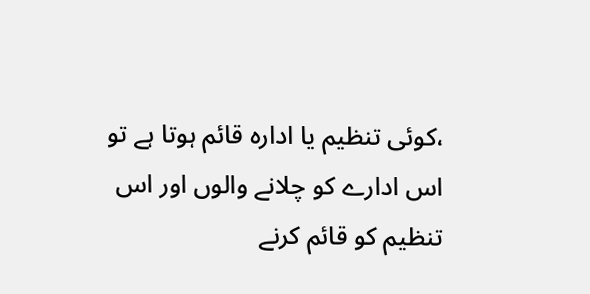،کوئی تنظیم یا ادارہ قائم ہوتا ہے تو اس ادارے کو چلانے والوں اور اس تنظیم کو قائم کرنے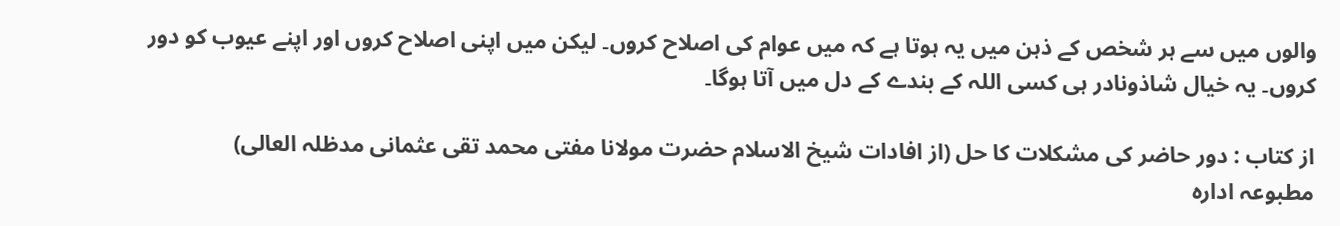والوں میں سے ہر شخص کے ذہن میں یہ ہوتا ہے کہ میں عوام کی اصلاح کروں۔ لیکن میں اپنی اصلاح کروں اور اپنے عیوب کو دور کروں۔ یہ خیال شاذونادر ہی کسی اللہ کے بندے کے دل میں آتا ہوگا۔

از کتاب : دور حاضر کی مشکلات کا حل (از افادات شیخ الاسلام حضرت مولانا مفتی محمد تقی عثمانی مدظلہ العالی)
مطبوعہ ادارہ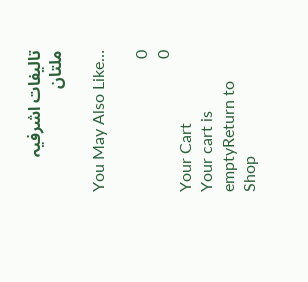تالیفات اشرفیہ ملتان

You May Also Like…

0
0
Your Cart
Your cart is emptyReturn to Shop